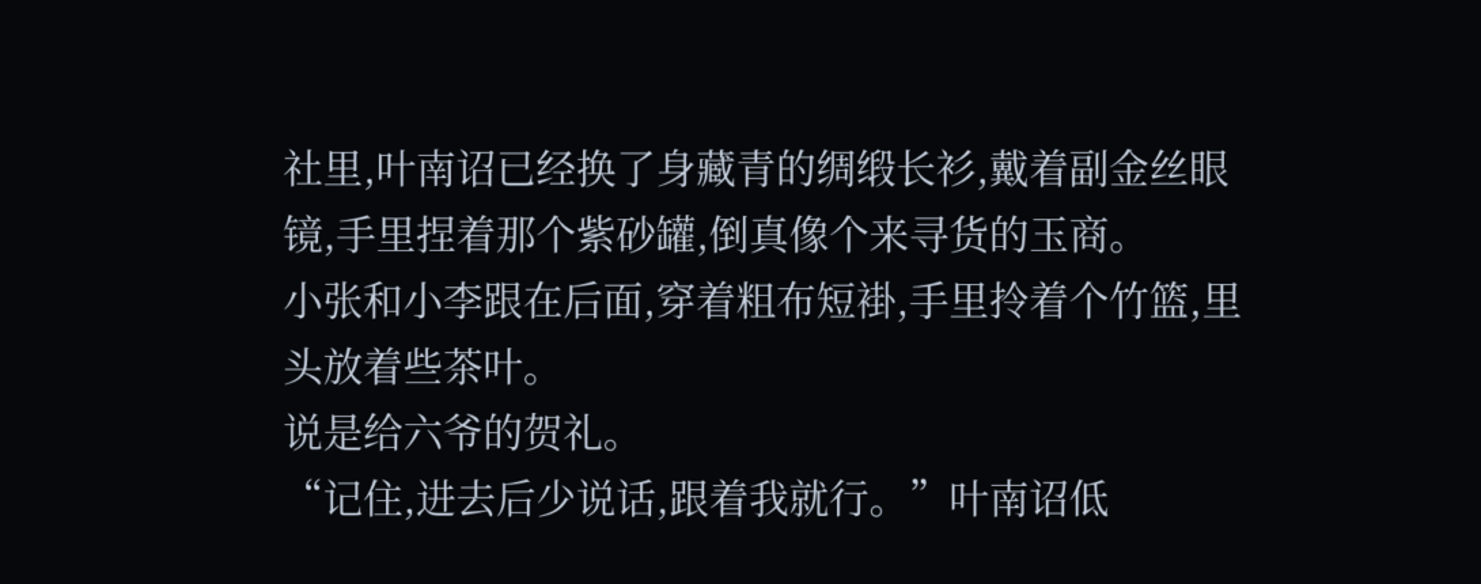社里,叶南诏已经换了身藏青的绸缎长衫,戴着副金丝眼镜,手里捏着那个紫砂罐,倒真像个来寻货的玉商。
小张和小李跟在后面,穿着粗布短褂,手里拎着个竹篮,里头放着些茶叶。
说是给六爷的贺礼。
“记住,进去后少说话,跟着我就行。”叶南诏低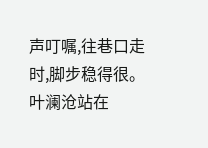声叮嘱,往巷口走时,脚步稳得很。
叶澜沧站在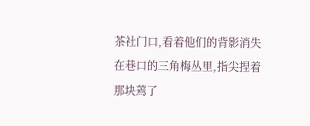茶社门口,看着他们的背影消失在巷口的三角梅丛里,指尖捏着那块蔫了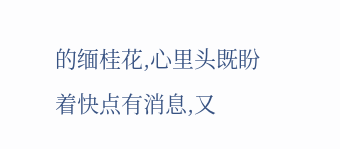的缅桂花,心里头既盼着快点有消息,又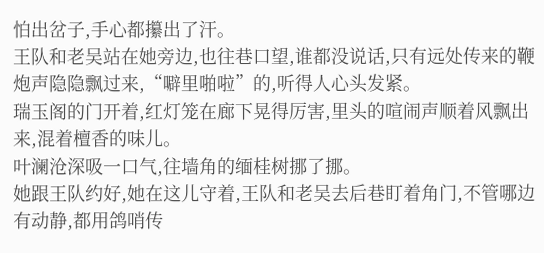怕出岔子,手心都攥出了汗。
王队和老吴站在她旁边,也往巷口望,谁都没说话,只有远处传来的鞭炮声隐隐飘过来,“噼里啪啦”的,听得人心头发紧。
瑞玉阁的门开着,红灯笼在廊下晃得厉害,里头的喧闹声顺着风飘出来,混着檀香的味儿。
叶澜沧深吸一口气,往墙角的缅桂树挪了挪。
她跟王队约好,她在这儿守着,王队和老吴去后巷盯着角门,不管哪边有动静,都用鸽哨传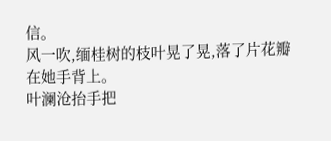信。
风一吹,缅桂树的枝叶晃了晃,落了片花瓣在她手背上。
叶澜沧抬手把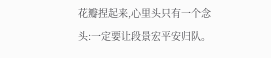花瓣捏起来,心里头只有一个念头:一定要让段景宏平安归队。